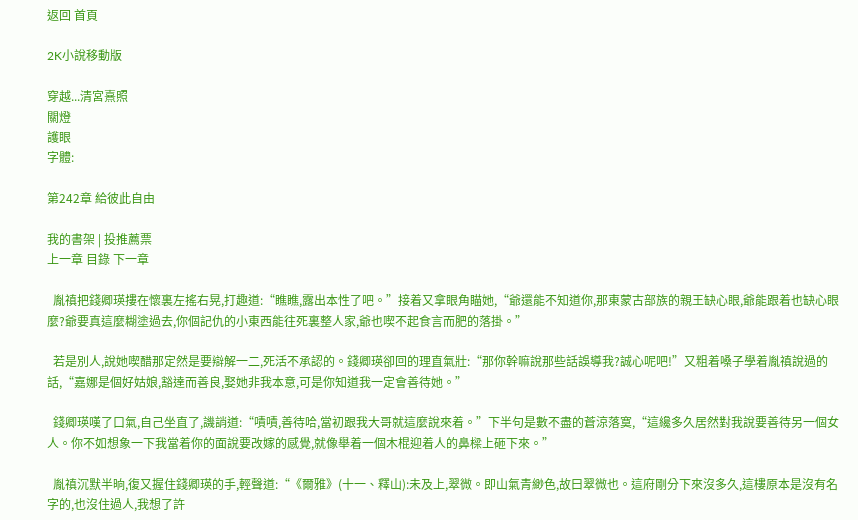返回 首頁

2K小說移動版

穿越...清宮熹照
關燈
護眼
字體:

第242章 給彼此自由

我的書架 | 投推薦票
上一章 目錄 下一章

  胤禛把錢卿瑛摟在懷裏左搖右晃,打趣道:“瞧瞧,露出本性了吧。”接着又拿眼角瞄她,“爺還能不知道你,那東蒙古部族的親王缺心眼,爺能跟着也缺心眼麼?爺要真這麼糊塗過去,你個記仇的小東西能往死裏整人家,爺也喫不起食言而肥的落掛。”

  若是別人,說她喫醋那定然是要辯解一二,死活不承認的。錢卿瑛卻回的理直氣壯:“那你幹嘛說那些話誤導我?誠心呢吧!”又粗着嗓子學着胤禛說過的話,“嘉娜是個好姑娘,豁達而善良,娶她非我本意,可是你知道我一定會善待她。”

  錢卿瑛嘆了口氣,自己坐直了,譏誚道:“嘖嘖,善待哈,當初跟我大哥就這麼說來着。”下半句是數不盡的蒼涼落寞,“這纔多久居然對我說要善待另一個女人。你不如想象一下我當着你的面說要改嫁的感覺,就像舉着一個木棍迎着人的鼻樑上砸下來。”

  胤禛沉默半晌,復又握住錢卿瑛的手,輕聲道:“《爾雅》(十一、釋山):未及上,翠微。即山氣青緲色,故曰翠微也。這府剛分下來沒多久,這樓原本是沒有名字的,也沒住過人,我想了許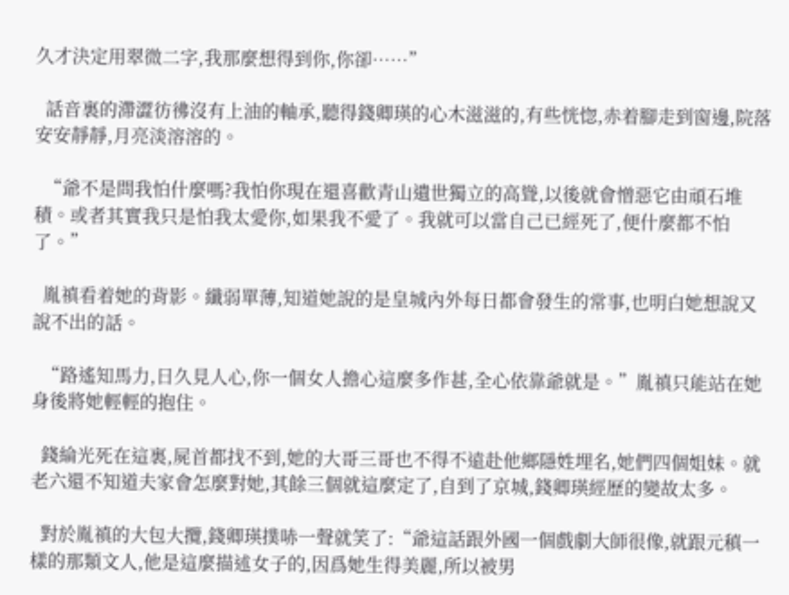久才決定用翠微二字,我那麼想得到你,你卻……”

  話音裏的滯澀彷彿沒有上油的軸承,聽得錢卿瑛的心木滋滋的,有些恍惚,赤着腳走到窗邊,院落安安靜靜,月亮淡溶溶的。

  “爺不是問我怕什麼嗎?我怕你現在還喜歡青山遺世獨立的高聳,以後就會憎惡它由頑石堆積。或者其實我只是怕我太愛你,如果我不愛了。我就可以當自己已經死了,便什麼都不怕了。”

  胤禛看着她的背影。纖弱單薄,知道她說的是皇城內外每日都會發生的常事,也明白她想說又說不出的話。

  “路遙知馬力,日久見人心,你一個女人擔心這麼多作甚,全心依靠爺就是。”胤禛只能站在她身後將她輕輕的抱住。

  錢綸光死在這裏,屍首都找不到,她的大哥三哥也不得不遠赴他鄉隱姓埋名,她們四個姐妹。就老六還不知道夫家會怎麼對她,其餘三個就這麼定了,自到了京城,錢卿瑛經歷的變故太多。

  對於胤禛的大包大攬,錢卿瑛撲哧一聲就笑了:“爺這話跟外國一個戲劇大師很像,就跟元稹一樣的那類文人,他是這麼描述女子的,因爲她生得美麗,所以被男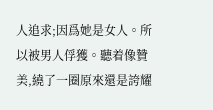人追求;因爲她是女人。所以被男人俘獲。聽着像贊美,繞了一圈原來還是誇耀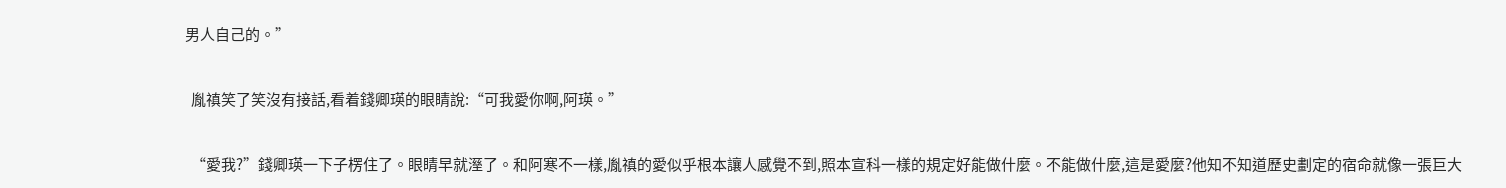男人自己的。”

  胤禛笑了笑沒有接話,看着錢卿瑛的眼睛說:“可我愛你啊,阿瑛。”

  “愛我?”錢卿瑛一下子楞住了。眼睛早就溼了。和阿寒不一樣,胤禛的愛似乎根本讓人感覺不到,照本宣科一樣的規定好能做什麼。不能做什麼,這是愛麼?他知不知道歷史劃定的宿命就像一張巨大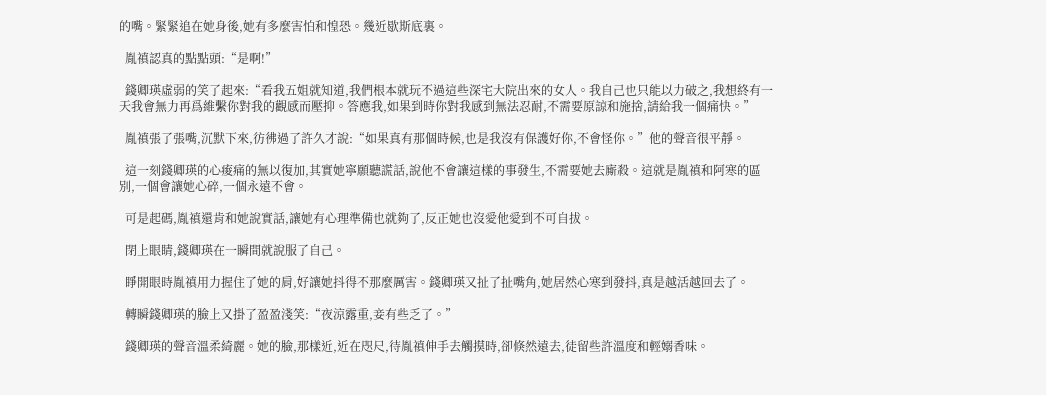的嘴。緊緊追在她身後,她有多麼害怕和惶恐。幾近歇斯底裏。

  胤禛認真的點點頭:“是啊!”

  錢卿瑛虛弱的笑了起來:“看我五姐就知道,我們根本就玩不過這些深宅大院出來的女人。我自己也只能以力破之,我想終有一天我會無力再爲維繫你對我的觀感而壓抑。答應我,如果到時你對我感到無法忍耐,不需要原諒和施捨,請給我一個痛快。”

  胤禛張了張嘴,沉默下來,彷彿過了許久才說:“如果真有那個時候,也是我沒有保護好你,不會怪你。”他的聲音很平靜。

  這一刻錢卿瑛的心痠痛的無以復加,其實她寧願聽謊話,說他不會讓這樣的事發生,不需要她去廝殺。這就是胤禛和阿寒的區別,一個會讓她心碎,一個永遠不會。

  可是起碼,胤禛還肯和她說實話,讓她有心理準備也就夠了,反正她也沒愛他愛到不可自拔。

  閉上眼睛,錢卿瑛在一瞬間就說服了自己。

  睜開眼時胤禛用力握住了她的肩,好讓她抖得不那麼厲害。錢卿瑛又扯了扯嘴角,她居然心寒到發抖,真是越活越回去了。

  轉瞬錢卿瑛的臉上又掛了盈盈淺笑:“夜涼露重,妾有些乏了。”

  錢卿瑛的聲音溫柔綺麗。她的臉,那樣近,近在咫尺,待胤禛伸手去觸摸時,卻倏然遠去,徒留些許溫度和輕嫋香味。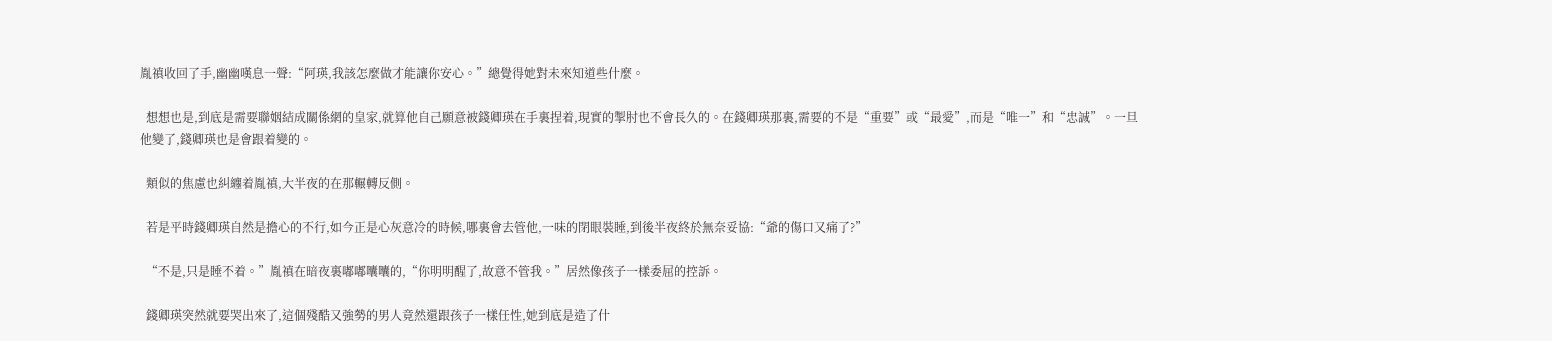胤禛收回了手,幽幽嘆息一聲:“阿瑛,我該怎麼做才能讓你安心。”總覺得她對未來知道些什麼。

  想想也是,到底是需要聯姻結成關係網的皇家,就算他自己願意被錢卿瑛在手裏捏着,現實的掣肘也不會長久的。在錢卿瑛那裏,需要的不是“重要”或“最愛”,而是“唯一”和“忠誠”。一旦他變了,錢卿瑛也是會跟着變的。

  類似的焦慮也糾纏着胤禛,大半夜的在那輾轉反側。

  若是平時錢卿瑛自然是擔心的不行,如今正是心灰意冷的時候,哪裏會去管他,一味的閉眼裝睡,到後半夜終於無奈妥協:“爺的傷口又痛了?”

  “不是,只是睡不着。”胤禛在暗夜裏嘟嘟囔囔的,“你明明醒了,故意不管我。”居然像孩子一樣委屈的控訴。

  錢卿瑛突然就要哭出來了,這個殘酷又強勢的男人竟然還跟孩子一樣任性,她到底是造了什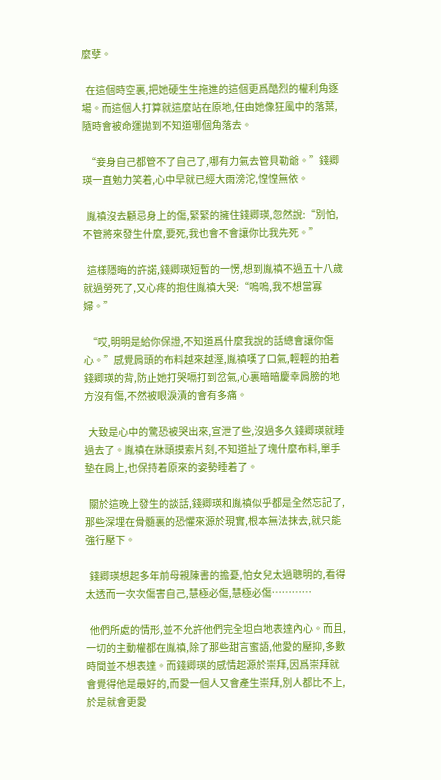麼孽。

  在這個時空裏,把她硬生生拖進的這個更爲酷烈的權利角逐場。而這個人打算就這麼站在原地,任由她像狂風中的落葉,隨時會被命運拋到不知道哪個角落去。

  “妾身自己都管不了自己了,哪有力氣去管貝勒爺。”錢卿瑛一直勉力笑着,心中早就已經大雨滂沱,惶惶無依。

  胤禛沒去顧忌身上的傷,緊緊的擁住錢卿瑛,忽然說:“別怕,不管將來發生什麼,要死,我也會不會讓你比我先死。”

  這樣隱晦的許諾,錢卿瑛短暫的一愣,想到胤禛不過五十八歲就過勞死了,又心疼的抱住胤禛大哭:“嗚嗚,我不想當寡婦。”

  “哎,明明是給你保證,不知道爲什麼我說的話總會讓你傷心。”感覺肩頭的布料越來越溼,胤禛嘆了口氣,輕輕的拍着錢卿瑛的背,防止她打哭嗝打到岔氣,心裏暗暗慶幸肩膀的地方沒有傷,不然被眼淚漬的會有多痛。

  大致是心中的驚恐被哭出來,宣泄了些,沒過多久錢卿瑛就睡過去了。胤禛在牀頭摸索片刻,不知道扯了塊什麼布料,單手墊在肩上,也保持着原來的姿勢睡着了。

  關於這晚上發生的談話,錢卿瑛和胤禛似乎都是全然忘記了,那些深埋在骨髓裏的恐懼來源於現實,根本無法抹去,就只能強行壓下。

  錢卿瑛想起多年前母親陳書的擔憂,怕女兒太過聰明的,看得太透而一次次傷害自己,慧極必傷,慧極必傷…………

  他們所處的情形,並不允許他們完全坦白地表達內心。而且,一切的主動權都在胤禛,除了那些甜言蜜語,他愛的壓抑,多數時間並不想表達。而錢卿瑛的感情起源於崇拜,因爲崇拜就會覺得他是最好的,而愛一個人又會產生崇拜,別人都比不上,於是就會更愛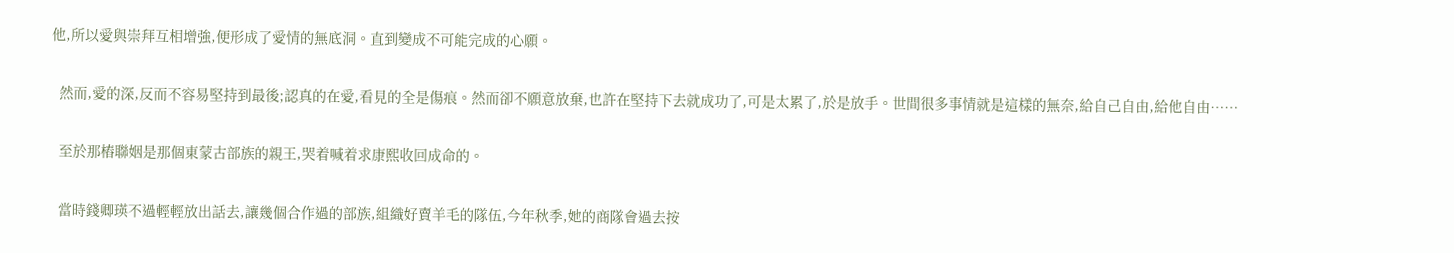他,所以愛與崇拜互相增強,便形成了愛情的無底洞。直到變成不可能完成的心願。

  然而,愛的深,反而不容易堅持到最後;認真的在愛,看見的全是傷痕。然而卻不願意放棄,也許在堅持下去就成功了,可是太累了,於是放手。世間很多事情就是這樣的無奈,給自己自由,給他自由……

  至於那樁聯姻是那個東蒙古部族的親王,哭着喊着求康熙收回成命的。

  當時錢卿瑛不過輕輕放出話去,讓幾個合作過的部族,組織好賣羊毛的隊伍,今年秋季,她的商隊會過去按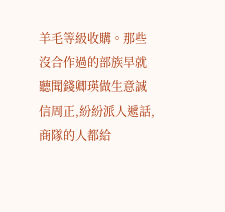羊毛等級收購。那些沒合作過的部族早就聽聞錢卿瑛做生意誠信周正,紛紛派人遞話,商隊的人都給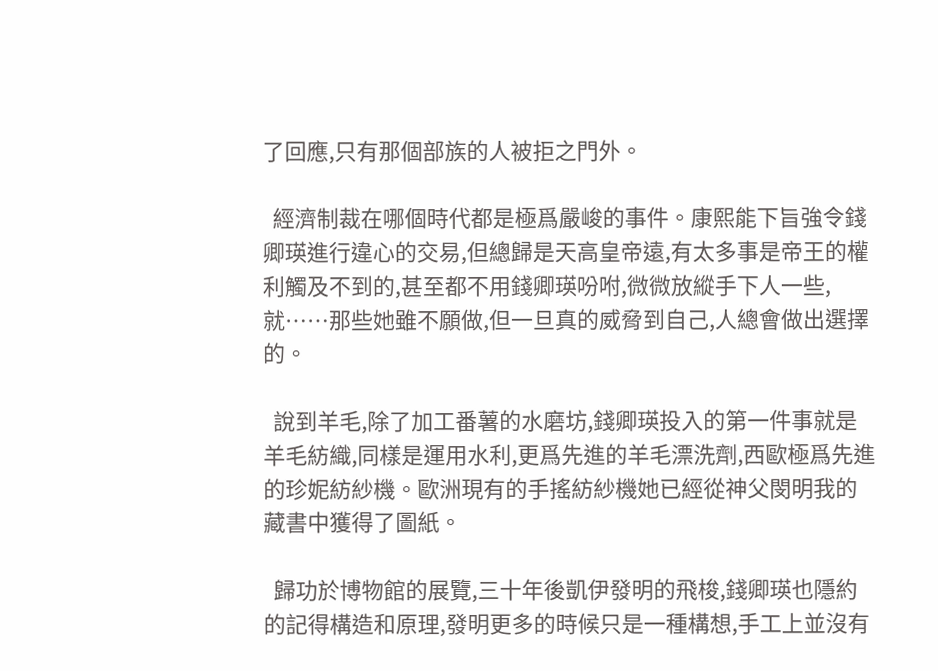了回應,只有那個部族的人被拒之門外。

  經濟制裁在哪個時代都是極爲嚴峻的事件。康熙能下旨強令錢卿瑛進行違心的交易,但總歸是天高皇帝遠,有太多事是帝王的權利觸及不到的,甚至都不用錢卿瑛吩咐,微微放縱手下人一些,就……那些她雖不願做,但一旦真的威脅到自己,人總會做出選擇的。

  說到羊毛,除了加工番薯的水磨坊,錢卿瑛投入的第一件事就是羊毛紡織,同樣是運用水利,更爲先進的羊毛漂洗劑,西歐極爲先進的珍妮紡紗機。歐洲現有的手搖紡紗機她已經從神父閔明我的藏書中獲得了圖紙。

  歸功於博物館的展覽,三十年後凱伊發明的飛梭,錢卿瑛也隱約的記得構造和原理,發明更多的時候只是一種構想,手工上並沒有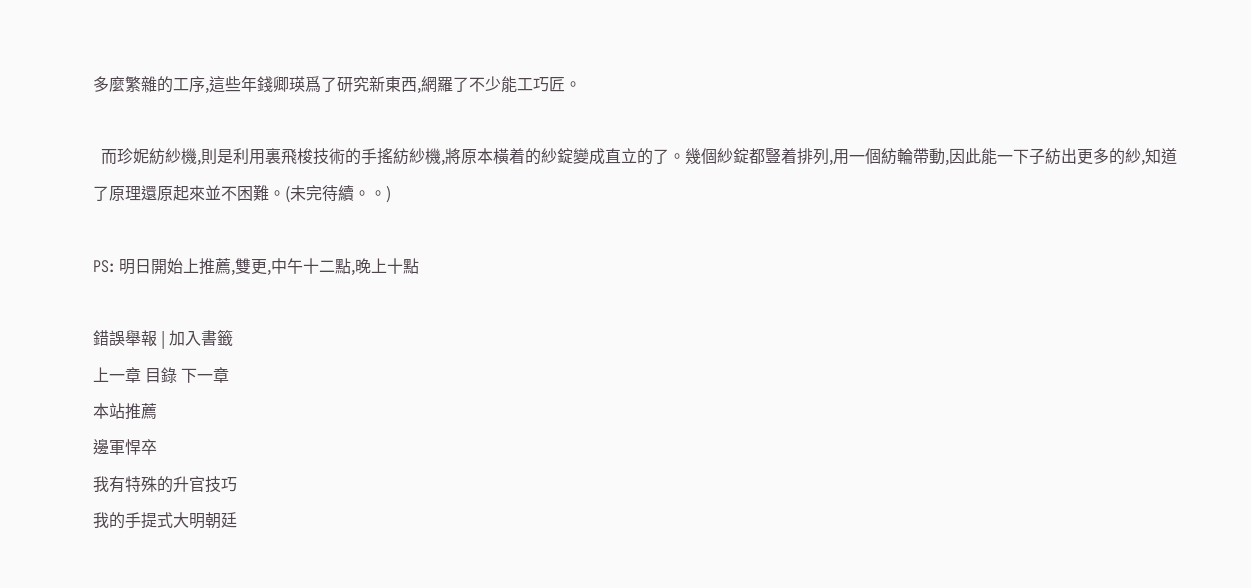多麼繁雜的工序,這些年錢卿瑛爲了研究新東西,網羅了不少能工巧匠。

  而珍妮紡紗機,則是利用裏飛梭技術的手搖紡紗機,將原本橫着的紗錠變成直立的了。幾個紗錠都豎着排列,用一個紡輪帶動,因此能一下子紡出更多的紗,知道了原理還原起來並不困難。(未完待續。。)

PS: 明日開始上推薦,雙更,中午十二點,晚上十點

錯誤舉報 | 加入書籤
上一章 目錄 下一章
本站推薦
邊軍悍卒
我有特殊的升官技巧
我的手提式大明朝廷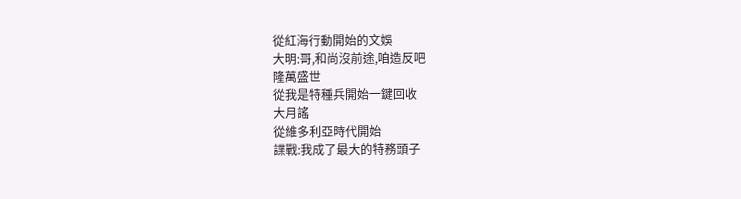從紅海行動開始的文娛
大明:哥,和尚沒前途,咱造反吧
隆萬盛世
從我是特種兵開始一鍵回收
大月謠
從維多利亞時代開始
諜戰:我成了最大的特務頭子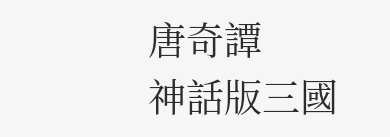唐奇譚
神話版三國